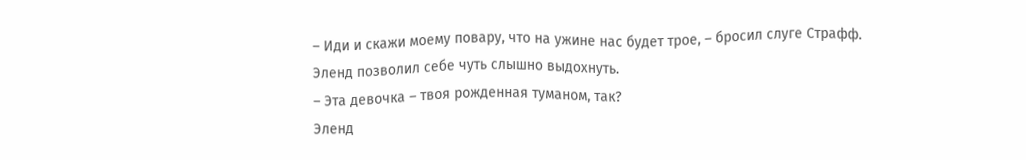– Иди и скажи моему повару, что на ужине нас будет трое, – бросил слуге Страфф.
Эленд позволил себе чуть слышно выдохнуть.
– Эта девочка – твоя рожденная туманом, так?
Эленд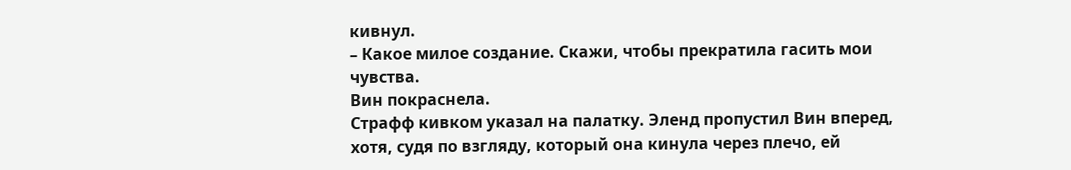кивнул.
– Какое милое создание. Скажи, чтобы прекратила гасить мои чувства.
Вин покраснела.
Страфф кивком указал на палатку. Эленд пропустил Вин вперед, хотя, судя по взгляду, который она кинула через плечо, ей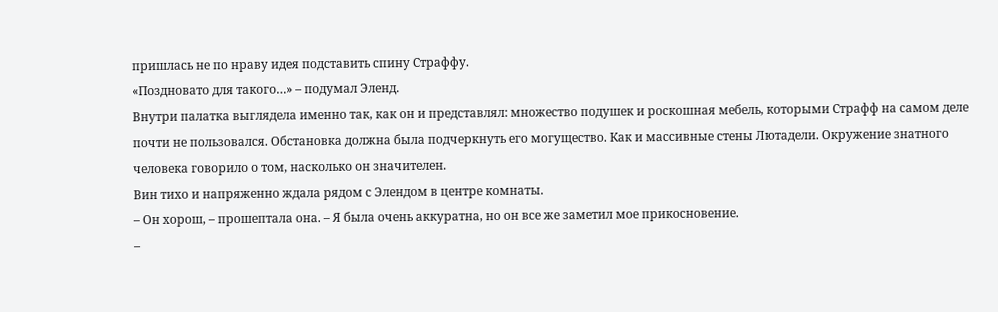пришлась не по нраву идея подставить спину Страффу.
«Поздновато для такого…» – подумал Эленд.
Внутри палатка выглядела именно так, как он и представлял: множество подушек и роскошная мебель, которыми Страфф на самом деле почти не пользовался. Обстановка должна была подчеркнуть его могущество. Как и массивные стены Лютадели. Окружение знатного человека говорило о том, насколько он значителен.
Вин тихо и напряженно ждала рядом с Элендом в центре комнаты.
– Он хорош, – прошептала она. – Я была очень аккуратна, но он все же заметил мое прикосновение.
–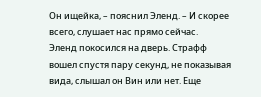Он ищейка, – пояснил Эленд. – И скорее всего, слушает нас прямо сейчас.
Эленд покосился на дверь. Страфф вошел спустя пару секунд, не показывая вида, слышал он Вин или нет. Еще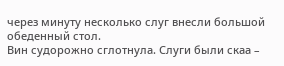через минуту несколько слуг внесли большой обеденный стол.
Вин судорожно сглотнула. Слуги были скаа –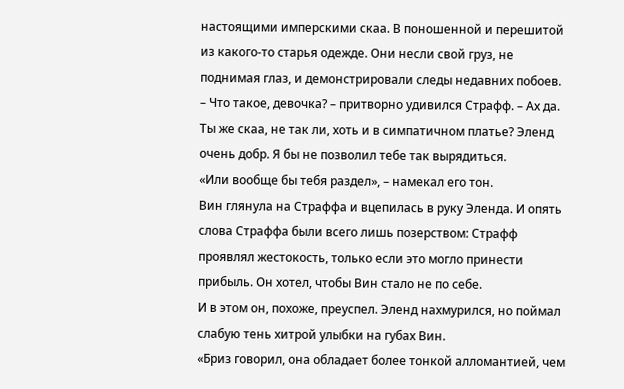настоящими имперскими скаа. В поношенной и перешитой из какого-то старья одежде. Они несли свой груз, не поднимая глаз, и демонстрировали следы недавних побоев.
– Что такое, девочка? – притворно удивился Страфф. – Ах да. Ты же скаа, не так ли, хоть и в симпатичном платье? Эленд очень добр. Я бы не позволил тебе так вырядиться.
«Или вообще бы тебя раздел», – намекал его тон.
Вин глянула на Страффа и вцепилась в руку Эленда. И опять слова Страффа были всего лишь позерством: Страфф проявлял жестокость, только если это могло принести прибыль. Он хотел, чтобы Вин стало не по себе.
И в этом он, похоже, преуспел. Эленд нахмурился, но поймал слабую тень хитрой улыбки на губах Вин.
«Бриз говорил, она обладает более тонкой алломантией, чем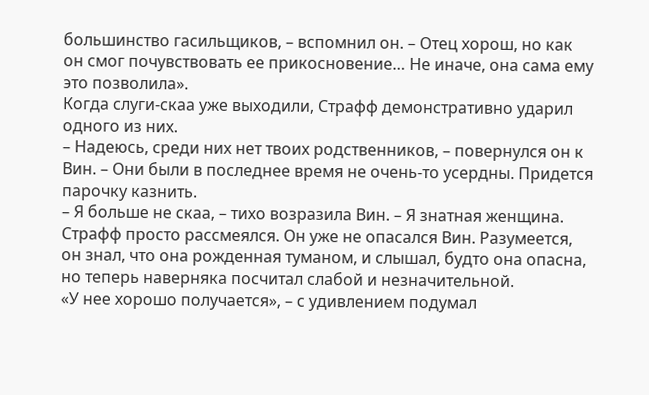большинство гасильщиков, – вспомнил он. – Отец хорош, но как он смог почувствовать ее прикосновение… Не иначе, она сама ему это позволила».
Когда слуги-скаа уже выходили, Страфф демонстративно ударил одного из них.
– Надеюсь, среди них нет твоих родственников, – повернулся он к Вин. – Они были в последнее время не очень-то усердны. Придется парочку казнить.
– Я больше не скаа, – тихо возразила Вин. – Я знатная женщина.
Страфф просто рассмеялся. Он уже не опасался Вин. Разумеется, он знал, что она рожденная туманом, и слышал, будто она опасна, но теперь наверняка посчитал слабой и незначительной.
«У нее хорошо получается», – с удивлением подумал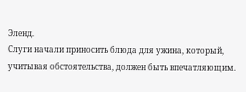Эленд.
Слуги начали приносить блюда для ужина, который, учитывая обстоятельства, должен быть впечатляющим.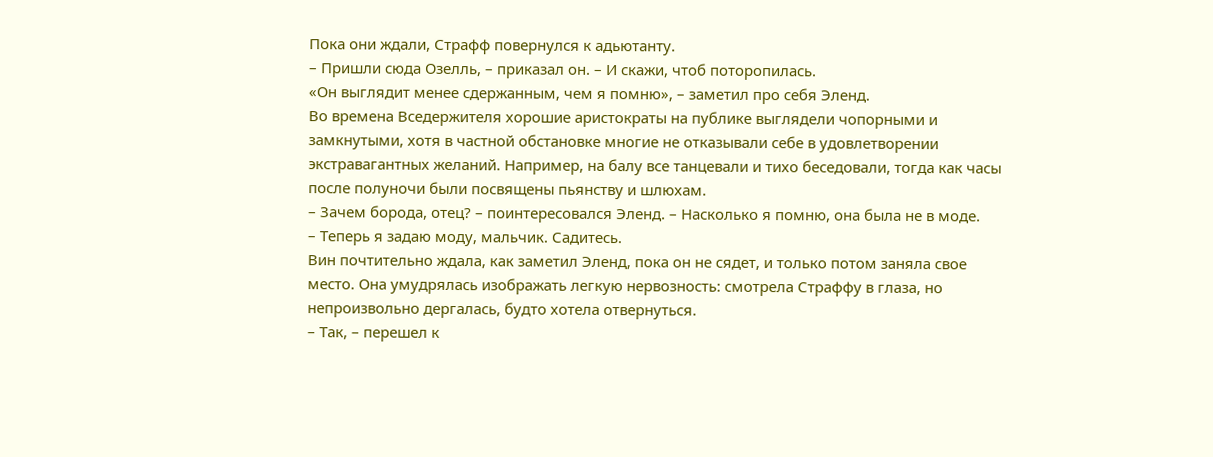Пока они ждали, Страфф повернулся к адьютанту.
– Пришли сюда Озелль, – приказал он. – И скажи, чтоб поторопилась.
«Он выглядит менее сдержанным, чем я помню», – заметил про себя Эленд.
Во времена Вседержителя хорошие аристократы на публике выглядели чопорными и замкнутыми, хотя в частной обстановке многие не отказывали себе в удовлетворении экстравагантных желаний. Например, на балу все танцевали и тихо беседовали, тогда как часы после полуночи были посвящены пьянству и шлюхам.
– Зачем борода, отец? – поинтересовался Эленд. – Насколько я помню, она была не в моде.
– Теперь я задаю моду, мальчик. Садитесь.
Вин почтительно ждала, как заметил Эленд, пока он не сядет, и только потом заняла свое место. Она умудрялась изображать легкую нервозность: смотрела Страффу в глаза, но непроизвольно дергалась, будто хотела отвернуться.
– Так, – перешел к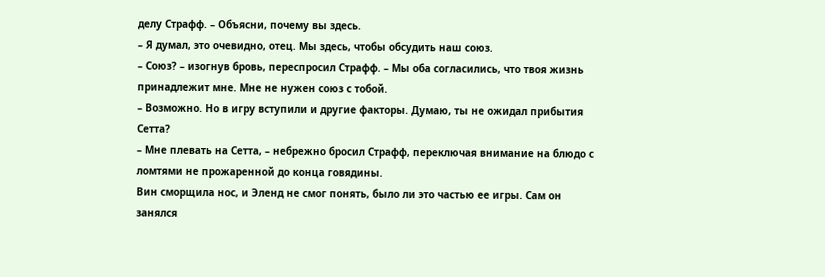делу Страфф. – Объясни, почему вы здесь.
– Я думал, это очевидно, отец. Мы здесь, чтобы обсудить наш союз.
– Союз? – изогнув бровь, переспросил Страфф. – Мы оба согласились, что твоя жизнь принадлежит мне. Мне не нужен союз с тобой.
– Возможно. Но в игру вступили и другие факторы. Думаю, ты не ожидал прибытия Сетта?
– Мне плевать на Сетта, – небрежно бросил Страфф, переключая внимание на блюдо с ломтями не прожаренной до конца говядины.
Вин сморщила нос, и Эленд не смог понять, было ли это частью ее игры. Сам он занялся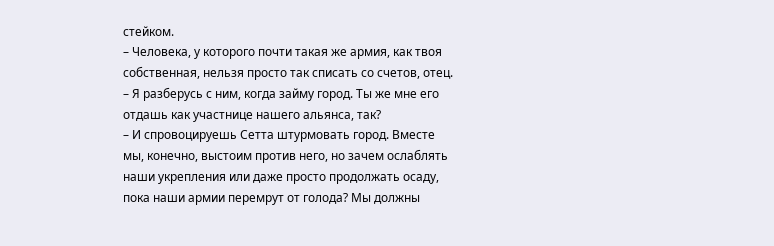стейком.
– Человека, у которого почти такая же армия, как твоя собственная, нельзя просто так списать со счетов, отец.
– Я разберусь с ним, когда займу город. Ты же мне его отдашь как участнице нашего альянса, так?
– И спровоцируешь Сетта штурмовать город. Вместе мы, конечно, выстоим против него, но зачем ослаблять наши укрепления или даже просто продолжать осаду, пока наши армии перемрут от голода? Мы должны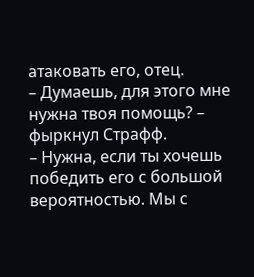атаковать его, отец.
– Думаешь, для этого мне нужна твоя помощь? – фыркнул Страфф.
– Нужна, если ты хочешь победить его с большой вероятностью. Мы с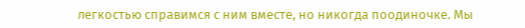легкостью справимся с ним вместе, но никогда поодиночке. Мы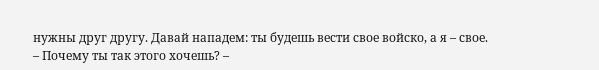нужны друг другу. Давай нападем: ты будешь вести свое войско, а я – свое.
– Почему ты так этого хочешь? –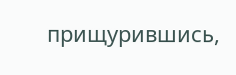прищурившись,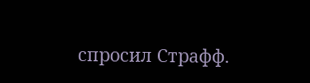спросил Страфф.